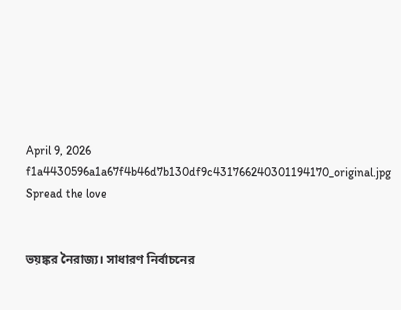April 9, 2026
f1a4430596a1a67f4b46d7b130df9c431766240301194170_original.jpg
Spread the love


ভয়ঙ্কর নৈরাজ্য। সাধারণ নির্বাচনের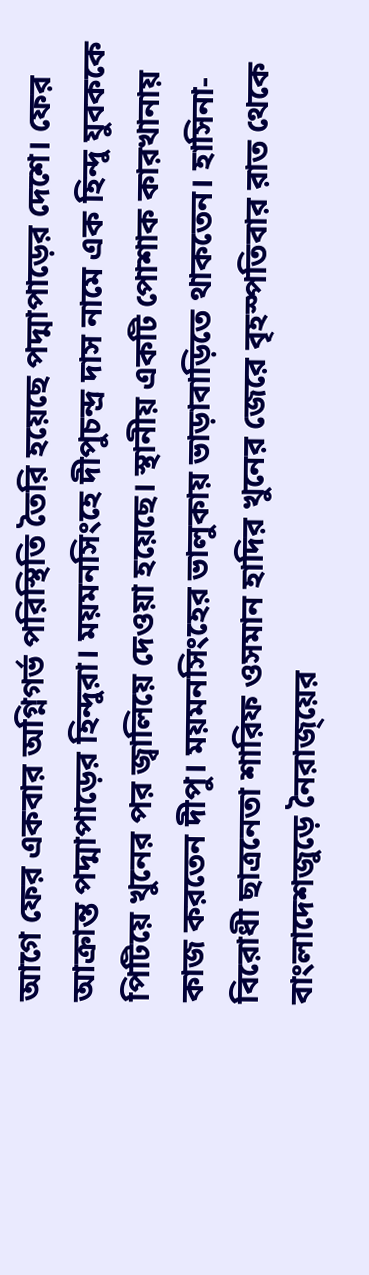আগে ফের একবার অগ্নিগর্ভ পরিস্থিতি তৈরি হয়েছে পদ্মাপাড়ের দেশে। ফের আক্রান্ত পদ্মাপাড়ের হিন্দুরা। ময়মনসিংহে দীপুচন্দ্র দাস নামে এক হিন্দু যুবককে পিটিয়ে খুনের পর জ্বালিয়ে দেওয়া হয়েছে। স্থানীয় একটি পোশাক কারখানায় কাজ করতেন দীপু। ময়মনসিংহের ভালুকায় ভাড়াবাড়িতে থাকতেন। হাসিনা-বিরোধী ছাত্রনেতা শারিফ ওসমান হাদির খুনের জেরে বৃহস্পতিবার রাত থেকে বাংলাদেশজুড়ে নৈরাজ্য়ের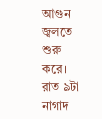আগুন জ্বলতে শুরু করে। রাত ৯টা নাগাদ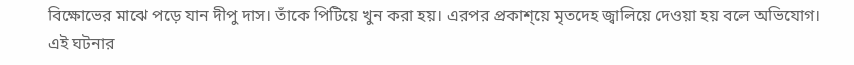বিক্ষোভের মাঝে পড়ে যান দীপু দাস। তাঁকে পিটিয়ে খুন করা হয়। এরপর প্রকাশ্য়ে মৃতদেহ জ্বালিয়ে দেওয়া হয় বলে অভিযোগ। এই ঘটনার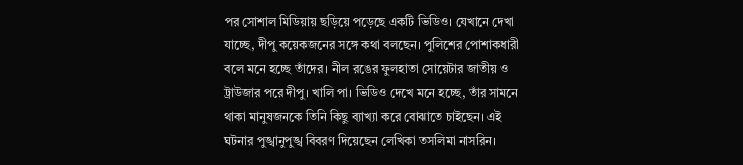পর সোশাল মিডিয়ায় ছড়িয়ে পড়েছে একটি ভিডিও। যেখানে দেখা যাচ্ছে, দীপু কয়েকজনের সঙ্গে কথা বলছেন। পুলিশের পোশাকধারী বলে মনে হচ্ছে তাঁদের। নীল রঙের ফুলহাতা সোয়েটার জাতীয় ও ট্রাউজার পরে দীপু। খালি পা। ভিডিও দেখে মনে হচ্ছে, তাঁর সামনে থাকা মানুষজনকে তিনি কিছু ব্যাখ্যা করে বোঝাতে চাইছেন। এই ঘটনার পুঙ্খানুপুঙ্খ বিবরণ দিয়েছেন লেখিকা তসলিমা নাসরিন।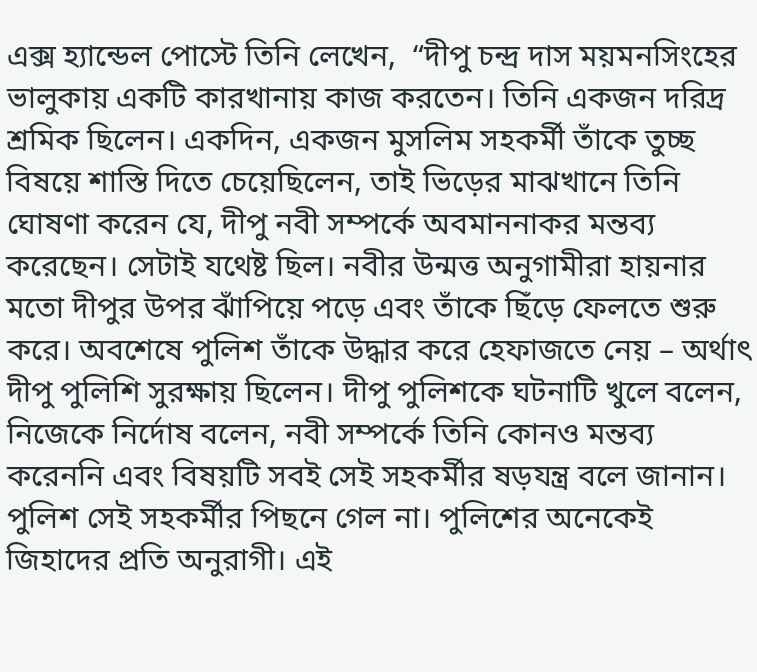এক্স হ্যান্ডেল পোস্টে তিনি লেখেন,  “দীপু চন্দ্র দাস ময়মনসিংহের ভালুকায় একটি কারখানায় কাজ করতেন। তিনি একজন দরিদ্র শ্রমিক ছিলেন। একদিন, একজন মুসলিম সহকর্মী তাঁকে তুচ্ছ বিষয়ে শাস্তি দিতে চেয়েছিলেন, তাই ভিড়ের মাঝখানে তিনি ঘোষণা করেন যে, দীপু নবী সম্পর্কে অবমাননাকর মন্তব্য করেছেন। সেটাই যথেষ্ট ছিল। নবীর উন্মত্ত অনুগামীরা হায়নার মতো দীপুর উপর ঝাঁপিয়ে পড়ে এবং তাঁকে ছিঁড়ে ফেলতে শুরু করে। অবশেষে পুলিশ তাঁকে উদ্ধার করে হেফাজতে নেয় – অর্থাৎ দীপু পুলিশি সুরক্ষায় ছিলেন। দীপু পুলিশকে ঘটনাটি খুলে বলেন, নিজেকে নির্দোষ বলেন, নবী সম্পর্কে তিনি কোনও মন্তব্য করেননি এবং বিষয়টি সবই সেই সহকর্মীর ষড়যন্ত্র বলে জানান। পুলিশ সেই সহকর্মীর পিছনে গেল না। পুলিশের অনেকেই জিহাদের প্রতি অনুরাগী। এই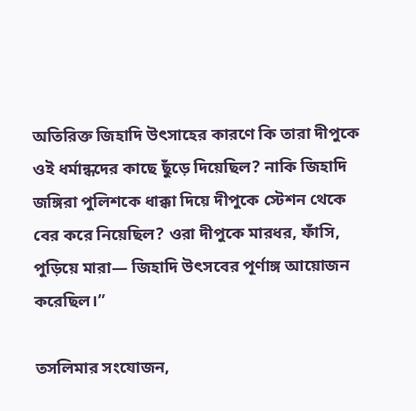অতিরিক্ত জিহাদি উৎসাহের কারণে কি তারা দীপুকে ওই ধর্মান্ধদের কাছে ছুঁড়ে দিয়েছিল? নাকি জিহাদি জঙ্গিরা পুলিশকে ধাক্কা দিয়ে দীপুকে স্টেশন থেকে বের করে নিয়েছিল? ওরা দীপুকে মারধর, ফাঁসি, পুড়িয়ে মারা— জিহাদি উৎসবের পূর্ণাঙ্গ আয়োজন করেছিল।”

তসলিমার সংযোজন,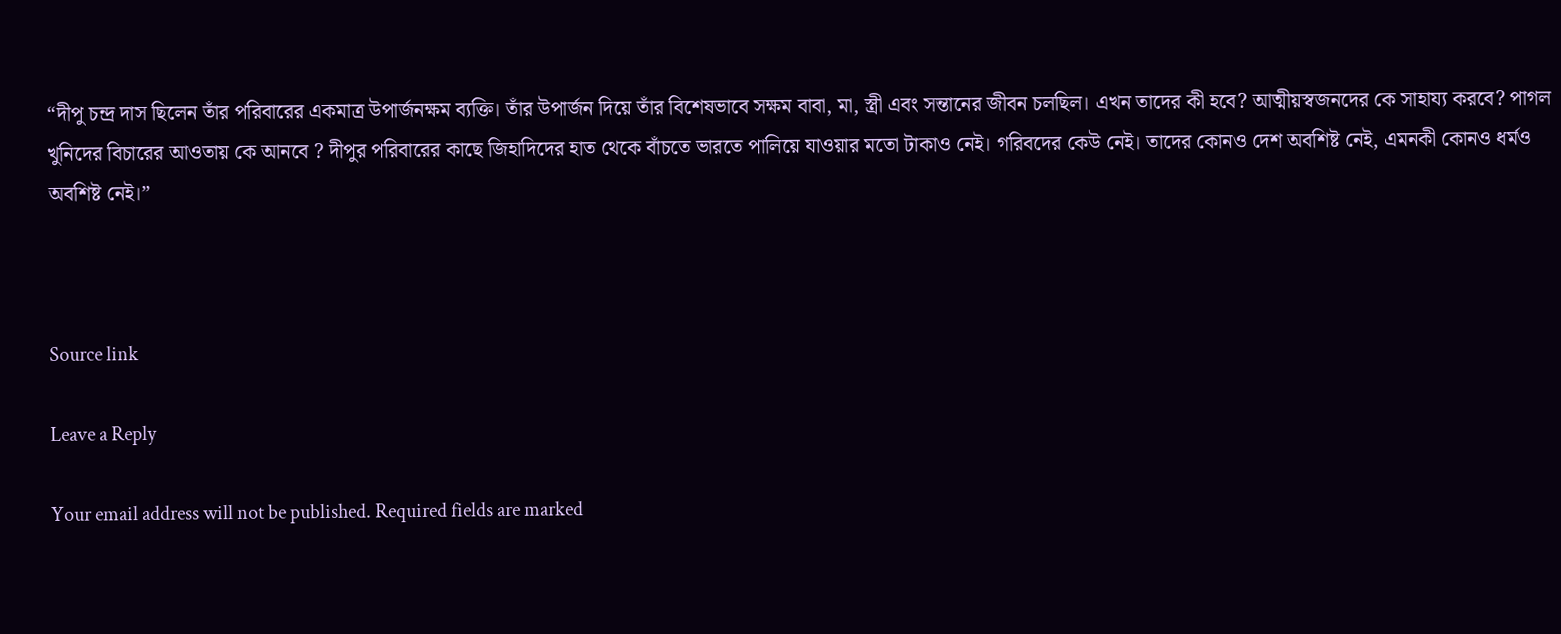“দীপু চন্দ্র দাস ছিলেন তাঁর পরিবারের একমাত্র উপার্জনক্ষম ব্যক্তি। তাঁর উপার্জন দিয়ে তাঁর বিশেষভাবে সক্ষম বাবা, মা, স্ত্রী এবং সন্তানের জীবন চলছিল। এখন তাদের কী হবে? আত্মীয়স্বজনদের কে সাহায্য করবে? পাগল খুনিদের বিচারের আওতায় কে আনবে ? দীপুর পরিবারের কাছে জিহাদিদের হাত থেকে বাঁচতে ভারতে পালিয়ে যাওয়ার মতো টাকাও নেই। গরিবদের কেউ নেই। তাদের কোনও দেশ অবশিষ্ট নেই, এমনকী কোনও ধর্মও অবশিষ্ট নেই।”



Source link

Leave a Reply

Your email address will not be published. Required fields are marked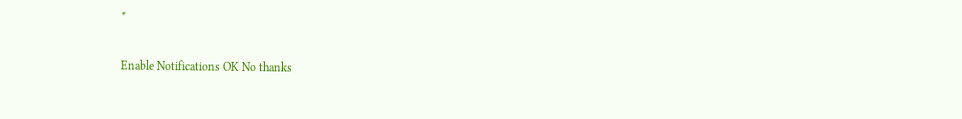*

Enable Notifications OK No thanks